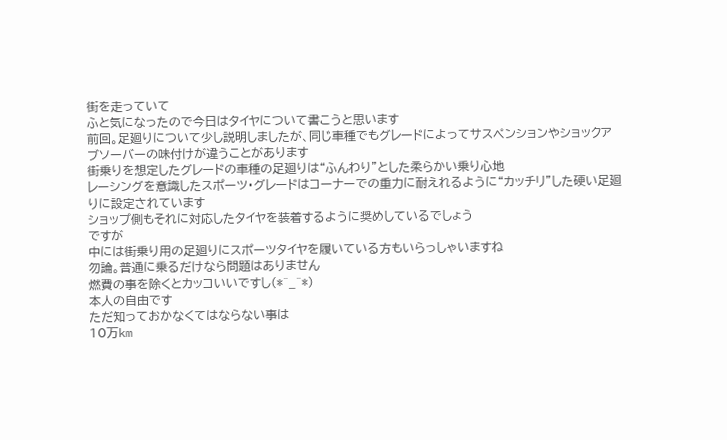街を走っていて
ふと気になったので今日はタイヤについて書こうと思います
前回。足廻りについて少し説明しましたが、同じ車種でもグレードによってサスペンションやショックアブソーバーの味付けが違うことがあります
街乗りを想定したグレードの車種の足廻りは“ふんわり”とした柔らかい乗り心地
レーシングを意識したスポーツ・グレードはコーナーでの重力に耐えれるように“カッチリ”した硬い足廻りに設定されています
ショップ側もそれに対応したタイヤを装着するように奨めしているでしょう
ですが
中には街乗り用の足廻りにスポーツタイヤを履いている方もいらっしゃいますね
勿論。普通に乗るだけなら問題はありません
燃費の事を除くとカッコいいですし(*^_^*)
本人の自由です
ただ知っておかなくてはならない事は
10万km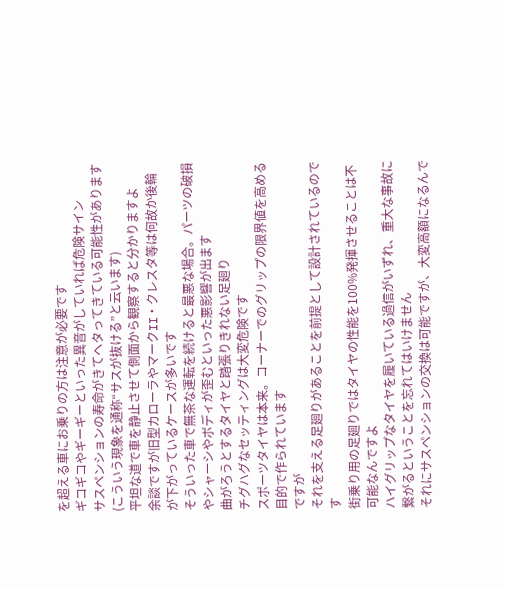を超える車にお乗りの方は注意が必要です
ギコギコやギーギーといった異音がしていれば危険サイン
サスペンションの寿命がきてヘタってきている可能性があります(こういう現象を通称“サスが抜ける”と云います)
平坦な道で車を静止させて側面から観察すると分かりますよ
余談ですが旧型カローラやマークII・クレスタ等は何故か後輪が下がっているケースが多いです
そういった車で無茶な運転を続けると最悪な場合。パーツの破損やシャーシやボディが歪むといった悪影響が出ます
曲がろうとするタイヤと踏張りきれない足廻り
チグハグなセッティングは大変危険です
スポーツタイヤは本来。コーナーでのグリップの限界値を高める目的で作られています
ですが
それを支える足廻りがあることを前提として設計されているのです
街乗り用の足廻りではタイヤの性能を100%発揮させることは不可能なんですよ
ハイグリップなタイヤを履いている過信がいずれ、重大な事故に繋がるということを忘れてはいけません
それにサスペンションの交換は可能ですが、大変高額になるんで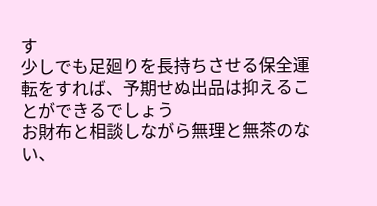す
少しでも足廻りを長持ちさせる保全運転をすれば、予期せぬ出品は抑えることができるでしょう
お財布と相談しながら無理と無茶のない、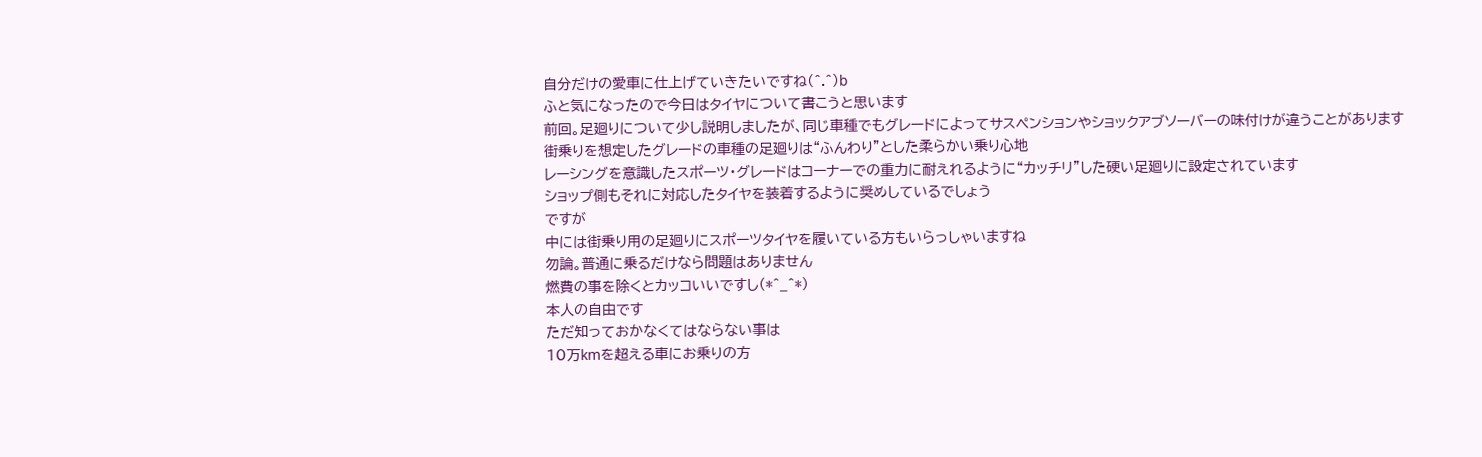自分だけの愛車に仕上げていきたいですね(^.^)b
ふと気になったので今日はタイヤについて書こうと思います
前回。足廻りについて少し説明しましたが、同じ車種でもグレードによってサスペンションやショックアブソーバーの味付けが違うことがあります
街乗りを想定したグレードの車種の足廻りは“ふんわり”とした柔らかい乗り心地
レーシングを意識したスポーツ・グレードはコーナーでの重力に耐えれるように“カッチリ”した硬い足廻りに設定されています
ショップ側もそれに対応したタイヤを装着するように奨めしているでしょう
ですが
中には街乗り用の足廻りにスポーツタイヤを履いている方もいらっしゃいますね
勿論。普通に乗るだけなら問題はありません
燃費の事を除くとカッコいいですし(*^_^*)
本人の自由です
ただ知っておかなくてはならない事は
10万kmを超える車にお乗りの方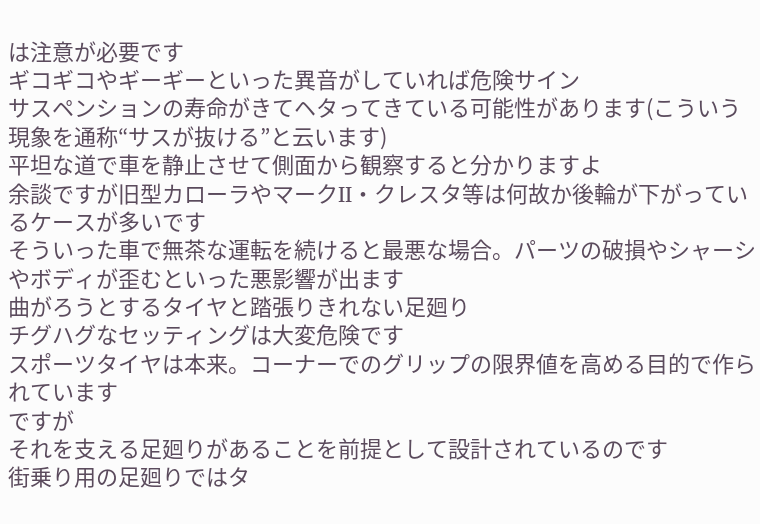は注意が必要です
ギコギコやギーギーといった異音がしていれば危険サイン
サスペンションの寿命がきてヘタってきている可能性があります(こういう現象を通称“サスが抜ける”と云います)
平坦な道で車を静止させて側面から観察すると分かりますよ
余談ですが旧型カローラやマークII・クレスタ等は何故か後輪が下がっているケースが多いです
そういった車で無茶な運転を続けると最悪な場合。パーツの破損やシャーシやボディが歪むといった悪影響が出ます
曲がろうとするタイヤと踏張りきれない足廻り
チグハグなセッティングは大変危険です
スポーツタイヤは本来。コーナーでのグリップの限界値を高める目的で作られています
ですが
それを支える足廻りがあることを前提として設計されているのです
街乗り用の足廻りではタ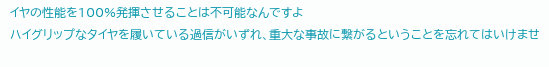イヤの性能を100%発揮させることは不可能なんですよ
ハイグリップなタイヤを履いている過信がいずれ、重大な事故に繋がるということを忘れてはいけませ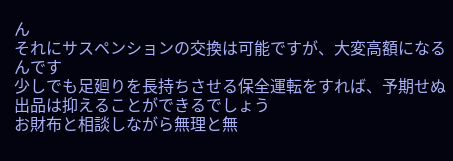ん
それにサスペンションの交換は可能ですが、大変高額になるんです
少しでも足廻りを長持ちさせる保全運転をすれば、予期せぬ出品は抑えることができるでしょう
お財布と相談しながら無理と無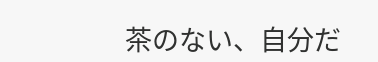茶のない、自分だ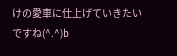けの愛車に仕上げていきたいですね(^.^)b